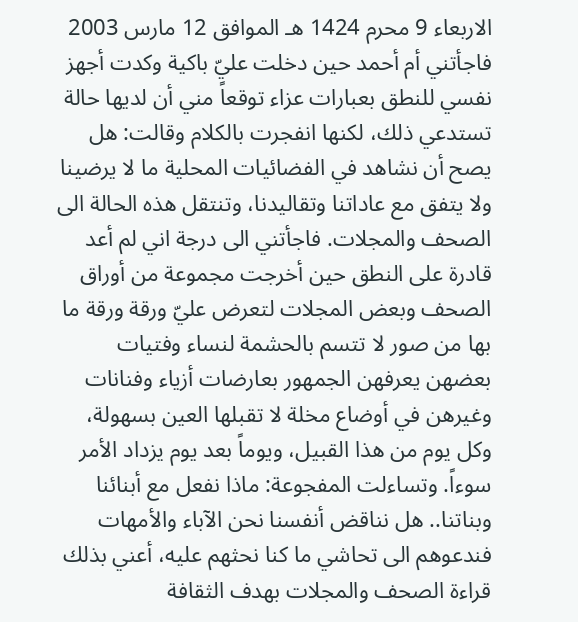الاربعاء 9 محرم 1424 هـ الموافق 12 مارس 2003 فاجأتني أم أحمد حين دخلت عليّ باكية وكدت أجهز نفسي للنطق بعبارات عزاء توقعاً مني أن لديها حالة تستدعي ذلك، لكنها انفجرت بالكلام وقالت: هل يصح أن نشاهد في الفضائيات المحلية ما لا يرضينا ولا يتفق مع عاداتنا وتقاليدنا، وتنتقل هذه الحالة الى الصحف والمجلات. فاجأتني الى درجة اني لم أعد قادرة على النطق حين أخرجت مجموعة من أوراق الصحف وبعض المجلات لتعرض عليّ ورقة ورقة ما بها من صور لا تتسم بالحشمة لنساء وفتيات بعضهن يعرفهن الجمهور بعارضات أزياء وفنانات وغيرهن في أوضاع مخلة لا تقبلها العين بسهولة، وكل يوم من هذا القبيل، ويوماً بعد يوم يزداد الأمر سوءاً. وتساءلت المفجوعة: ماذا نفعل مع أبنائنا وبناتنا.. هل نناقض أنفسنا نحن الآباء والأمهات فندعوهم الى تحاشي ما كنا نحثهم عليه، أعني بذلك قراءة الصحف والمجلات بهدف الثقافة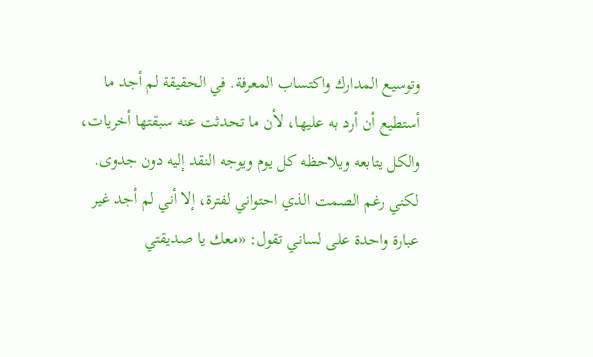وتوسيع المدارك واكتساب المعرفة. في الحقيقة لم أجد ما أستطيع أن أرد به عليها، لأن ما تحدثت عنه سبقتها أخريات، والكل يتابعه ويلاحظه كل يوم ويوجه النقد إليه دون جدوى. لكني رغم الصمت الذي احتواني لفترة، إلا أني لم أجد غير عبارة واحدة على لساني تقول: «معك يا صديقتي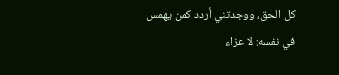كل الحق، ووجدتني أردد كمن يهمس في نفسه: لا عزاء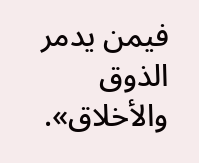فيمن يدمر الذوق والأخلاق».